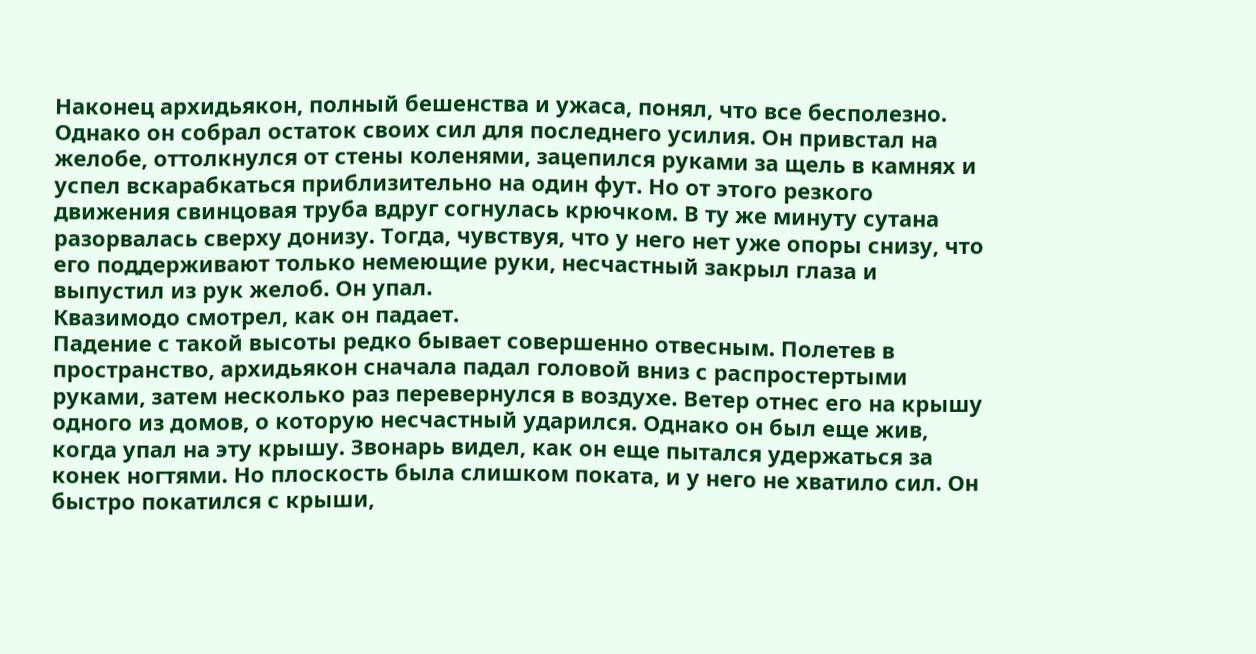Наконец архидьякон, полный бешенства и ужаса, понял, что все бесполезно. Однако он собрал остаток своих сил для последнего усилия. Он привстал на желобе, оттолкнулся от стены коленями, зацепился руками за щель в камнях и успел вскарабкаться приблизительно на один фут. Но от этого резкого движения свинцовая труба вдруг согнулась крючком. В ту же минуту сутана разорвалась сверху донизу. Тогда, чувствуя, что у него нет уже опоры снизу, что его поддерживают только немеющие руки, несчастный закрыл глаза и выпустил из рук желоб. Он упал.
Квазимодо смотрел, как он падает.
Падение с такой высоты редко бывает совершенно отвесным. Полетев в пространство, архидьякон сначала падал головой вниз с распростертыми руками, затем несколько раз перевернулся в воздухе. Ветер отнес его на крышу одного из домов, о которую несчастный ударился. Однако он был еще жив, когда упал на эту крышу. Звонарь видел, как он еще пытался удержаться за конек ногтями. Но плоскость была слишком поката, и у него не хватило сил. Он быстро покатился с крыши,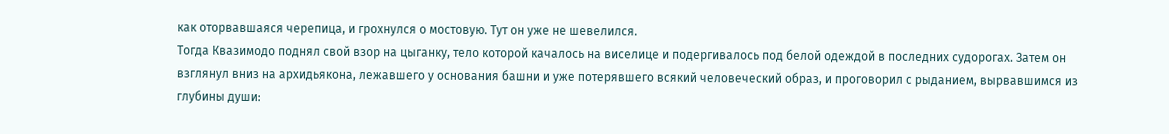как оторвавшаяся черепица, и грохнулся о мостовую. Тут он уже не шевелился.
Тогда Квазимодо поднял свой взор на цыганку, тело которой качалось на виселице и подергивалось под белой одеждой в последних судорогах. Затем он взглянул вниз на архидьякона, лежавшего у основания башни и уже потерявшего всякий человеческий образ, и проговорил с рыданием, вырвавшимся из глубины души: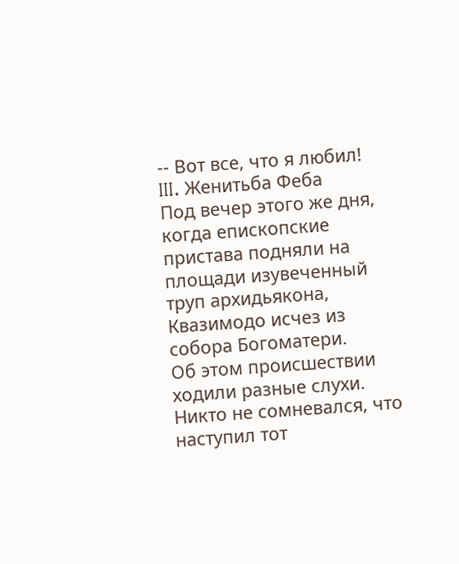-- Вот все, что я любил!
III. Женитьба Феба
Под вечер этого же дня, когда епископские пристава подняли на площади изувеченный труп архидьякона, Квазимодо исчез из собора Богоматери.
Об этом происшествии ходили разные слухи. Никто не сомневался, что наступил тот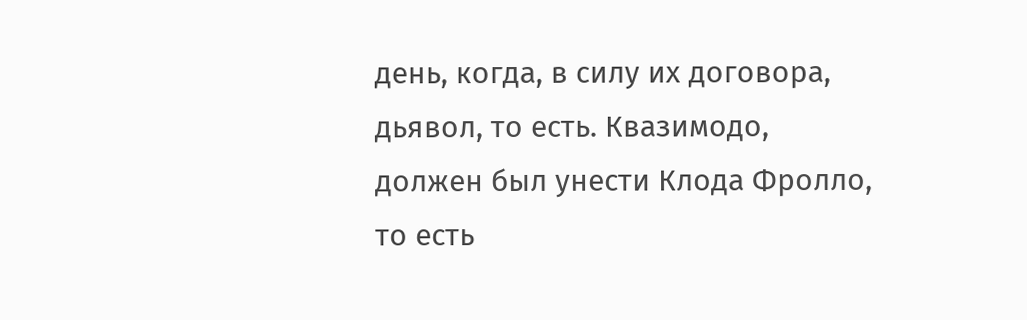день, когда, в силу их договора, дьявол, то есть. Квазимодо, должен был унести Клода Фролло, то есть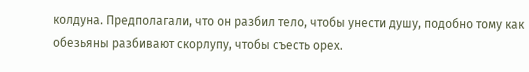колдуна. Предполагали, что он разбил тело, чтобы унести душу, подобно тому как обезьяны разбивают скорлупу, чтобы съесть орех.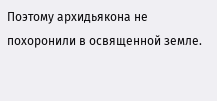Поэтому архидьякона не похоронили в освященной земле.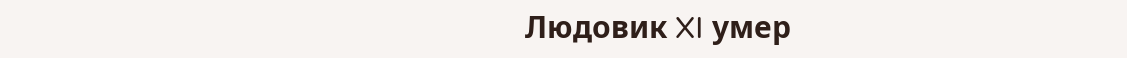Людовик XI умер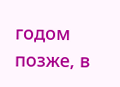годом позже, в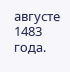августе 1483 года.